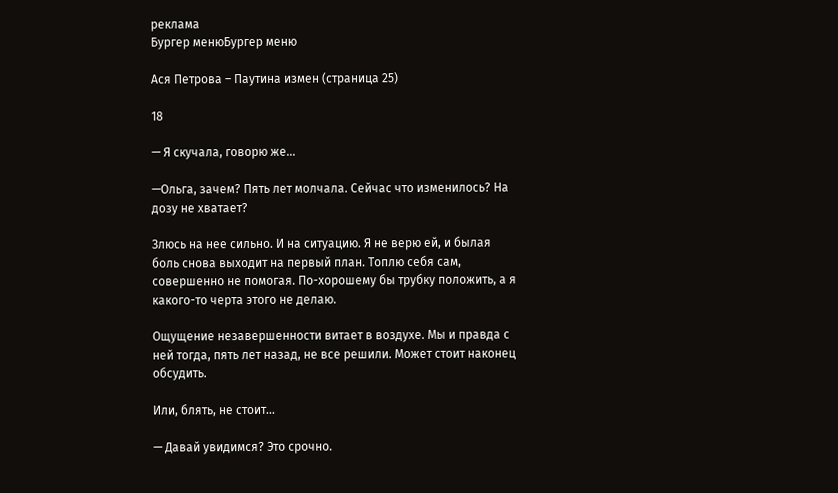реклама
Бургер менюБургер меню

Ася Петрова – Паутина измен (страница 25)

18

— Я скучала, говорю же...

—Ольга, зачем? Пять лет молчала. Сейчас что изменилось? На дозу не хватает?

Злюсь на нее сильно. И на ситуацию. Я не верю ей, и былая боль снова выходит на первый план. Топлю себя сам, совершенно не помогая. По-хорошему бы трубку положить, а я какого-то черта этого не делаю.

Ощущение незавершенности витает в воздухе. Мы и правда с ней тогда, пять лет назад, не все решили. Может стоит наконец обсудить.

Или, блять, не стоит...

— Давай увидимся? Это срочно.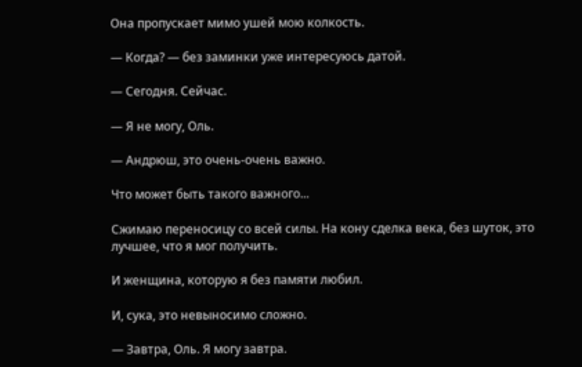Она пропускает мимо ушей мою колкость.

— Когда? — без заминки уже интересуюсь датой.

— Сегодня. Сейчас.

— Я не могу, Оль.

— Андрюш, это очень-очень важно.

Что может быть такого важного...

Сжимаю переносицу со всей силы. На кону сделка века, без шуток, это лучшее, что я мог получить.

И женщина, которую я без памяти любил.

И, сука, это невыносимо сложно.

— Завтра, Оль. Я могу завтра.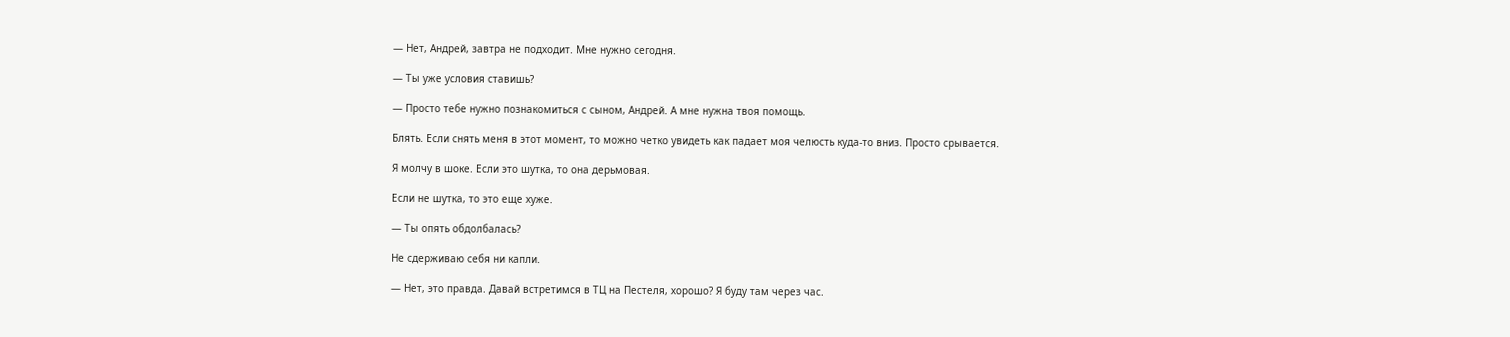— Нет, Андрей, завтра не подходит. Мне нужно сегодня.

— Ты уже условия ставишь?

— Просто тебе нужно познакомиться с сыном, Андрей. А мне нужна твоя помощь.

Блять. Если снять меня в этот момент, то можно четко увидеть как падает моя челюсть куда-то вниз. Просто срывается.

Я молчу в шоке. Если это шутка, то она дерьмовая.

Если не шутка, то это еще хуже.

— Ты опять обдолбалась?

Не сдерживаю себя ни капли.

— Нет, это правда. Давай встретимся в ТЦ на Пестеля, хорошо? Я буду там через час.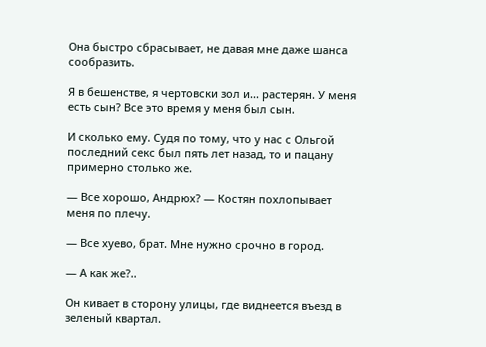Она быстро сбрасывает, не давая мне даже шанса сообразить.

Я в бешенстве, я чертовски зол и... растерян. У меня есть сын? Все это время у меня был сын.

И сколько ему. Судя по тому, что у нас с Ольгой последний секс был пять лет назад, то и пацану примерно столько же.

— Все хорошо, Андрюх? — Костян похлопывает меня по плечу.

— Все хуево, брат. Мне нужно срочно в город.

— А как же?..

Он кивает в сторону улицы, где виднеется въезд в зеленый квартал.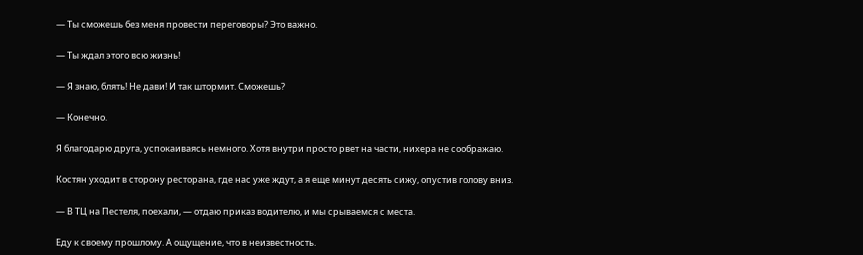— Ты сможешь без меня провести переговоры? Это важно.

— Ты ждал этого всю жизнь!

— Я знаю, блять! Не дави! И так штормит. Сможешь?

— Конечно.

Я благодарю друга, успокаиваясь немного. Хотя внутри просто рвет на части, нихера не соображаю.

Костян уходит в сторону ресторана, где нас уже ждут, а я еще минут десять сижу, опустив голову вниз.

— В ТЦ на Пестеля, поехали, — отдаю приказ водителю, и мы срываемся с места.

Еду к своему прошлому. А ощущение, что в неизвестность.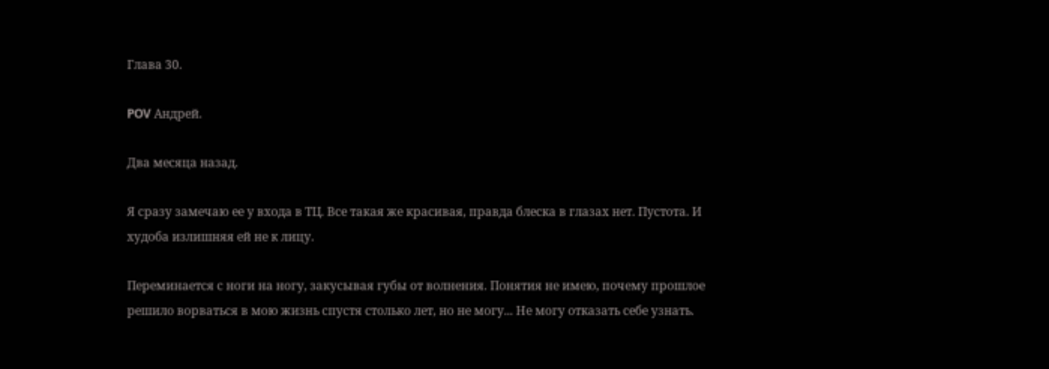Глава 30.

POV Андрей.

Два месяца назад.

Я сразу замечаю ее у входа в ТЦ. Все такая же красивая, правда блеска в глазах нет. Пустота. И худоба излишняя ей не к лицу.

Переминается с ноги на ногу, закусывая губы от волнения. Понятия не имею, почему прошлое решило ворваться в мою жизнь спустя столько лет, но не могу... Не могу отказать себе узнать.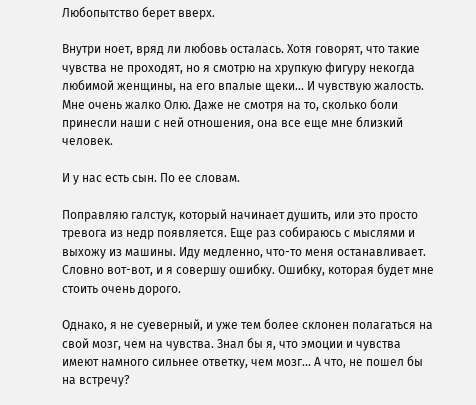Любопытство берет вверх.

Внутри ноет, вряд ли любовь осталась. Хотя говорят, что такие чувства не проходят, но я смотрю на хрупкую фигуру некогда любимой женщины, на его впалые щеки... И чувствую жалость. Мне очень жалко Олю. Даже не смотря на то, сколько боли принесли наши с ней отношения, она все еще мне близкий человек.

И у нас есть сын. По ее словам.

Поправляю галстук, который начинает душить, или это просто тревога из недр появляется. Еще раз собираюсь с мыслями и выхожу из машины. Иду медленно, что-то меня останавливает. Словно вот-вот, и я совершу ошибку. Ошибку, которая будет мне стоить очень дорого.

Однако, я не суеверный, и уже тем более склонен полагаться на свой мозг, чем на чувства. Знал бы я, что эмоции и чувства имеют намного сильнее ответку, чем мозг... А что, не пошел бы на встречу?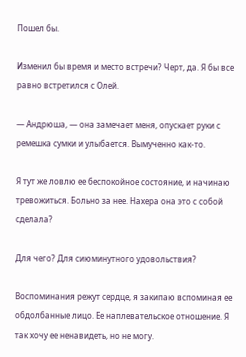Пошел бы.

Изменил бы время и место встречи? Черт, да. Я бы все равно встретился с Олей.

— Андрюша, — она замечает меня, опускает руки с ремешка сумки и улыбается. Вымученно как-то.

Я тут же ловлю ее беспокойное состояние, и начинаю тревожиться. Больно за нее. Нахера она это с собой сделала?

Для чего? Для сиюминутного удовольствия?

Воспоминания режут сердце, я закипаю вспоминая ее обдолбанные лицо. Ее наплевательское отношение. Я так хочу ее ненавидеть, но не могу.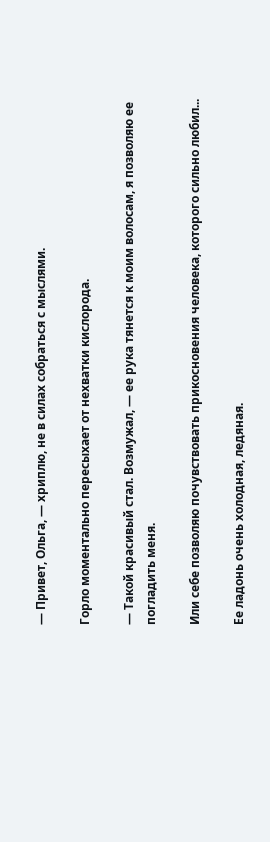— Привет, Ольга, — хриплю, не в силах собраться с мыслями.

Горло моментально пересыхает от нехватки кислорода.

— Такой красивый стал. Возмужал, — ее рука тянется к моим волосам, я позволяю ее погладить меня.

Или себе позволяю почувствовать прикосновения человека, которого сильно любил...

Ее ладонь очень холодная, ледяная.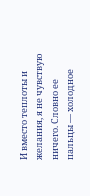И вместо теплоты и желания, я не чувствую ничего. Словно ее пальцы — холодное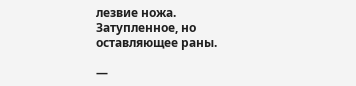лезвие ножа. Затупленное, но оставляющее раны.

—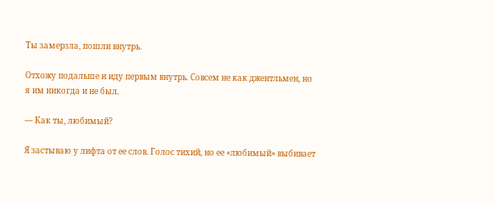Ты замерзла, пошли внутрь.

Отхожу подальше и иду первым внутрь. Совсем не как джентльмен, но я им никогда и не был.

— Как ты, любимый?

Я застываю у лифта от ее слов. Голос тихий, но ее «любимый» выбивает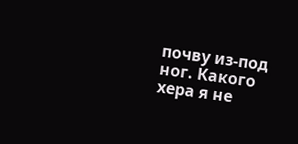почву из-под ног. Какого хера я не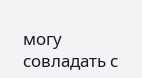могу совладать с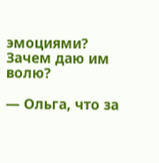эмоциями? Зачем даю им волю?

— Ольга, что за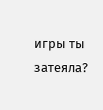игры ты затеяла?